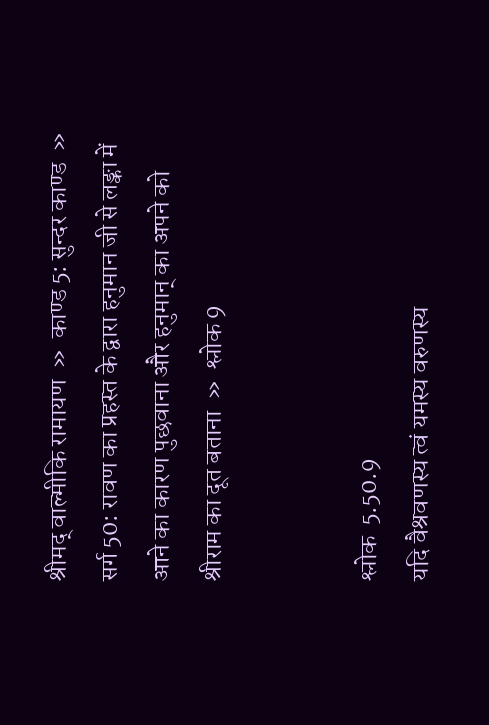श्रीमद् वाल्मीकि रामायण  »  काण्ड 5: सुन्दर काण्ड  »  सर्ग 50: रावण का प्रहस्त के द्वारा हनुमान जी से लङ्का में आने का कारण पुछवाना और हनुमान् का अपने को श्रीराम का दूत बताना  »  श्लोक 9


श्लोक  5.50.9
यदि वैश्रवणस्य त्वं यमस्य वरुणस्य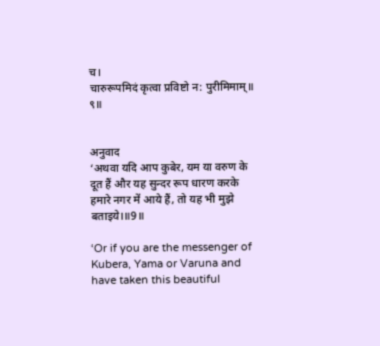च।
चारुरूपमिदं कृत्वा प्रविष्टो न: पुरीमिमाम्॥ ९॥


अनुवाद
‘अथवा यदि आप कुबेर, यम या वरुण के दूत हैं और यह सुन्दर रूप धारण करके हमारे नगर में आये हैं, तो यह भी मुझे बताइये।॥9॥

‘Or if you are the messenger of Kubera, Yama or Varuna and have taken this beautiful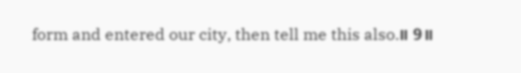form and entered our city, then tell me this also.॥ 9॥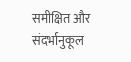समीक्षित और संदर्भानुकूल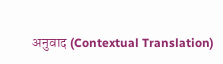अनुवाद (Contextual Translation)